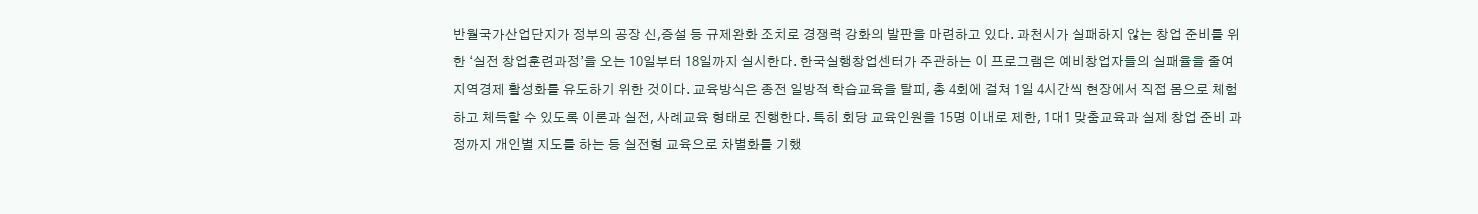반월국가산업단지가 정부의 공장 신,증설 등 규제완화 조치로 경쟁력 강화의 발판을 마련하고 있다. 과천시가 실패하지 않는 창업 준비를 위한 ‘실전 창업훈련과정’을 오는 10일부터 18일까지 실시한다. 한국실행창업센터가 주관하는 이 프로그램은 예비창업자들의 실패율을 줄여 지역경제 활성화를 유도하기 위한 것이다. 교육방식은 종전 일방적 학습교육을 탈피, 총 4회에 걸쳐 1일 4시간씩 현장에서 직접 몸으로 체험하고 체득할 수 있도록 이론과 실전, 사례교육 형태로 진행한다. 특히 회당 교육인원을 15명 이내로 제한, 1대1 맞춤교육과 실제 창업 준비 과정까지 개인별 지도를 하는 등 실전형 교육으로 차별화를 기했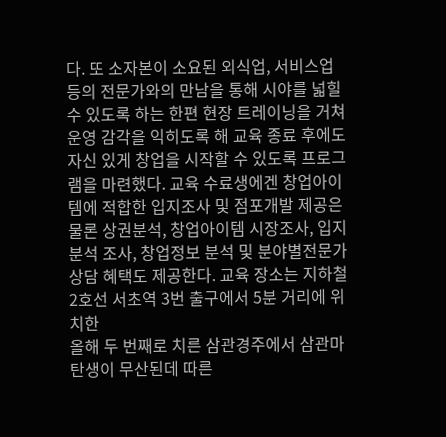다. 또 소자본이 소요된 외식업, 서비스업 등의 전문가와의 만남을 통해 시야를 넓힐 수 있도록 하는 한편 현장 트레이닝을 거쳐 운영 감각을 익히도록 해 교육 종료 후에도 자신 있게 창업을 시작할 수 있도록 프로그램을 마련했다. 교육 수료생에겐 창업아이템에 적합한 입지조사 및 점포개발 제공은 물론 상권분석, 창업아이템 시장조사, 입지분석 조사, 창업정보 분석 및 분야별전문가 상담 혜택도 제공한다. 교육 장소는 지하철 2호선 서초역 3번 출구에서 5분 거리에 위치한
올해 두 번째로 치른 삼관경주에서 삼관마 탄생이 무산된데 따른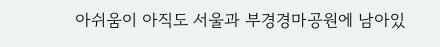아쉬움이 아직도 서울과 부경경마공원에 남아있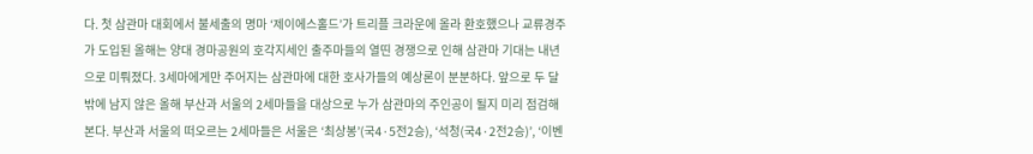다. 첫 삼관마 대회에서 불세출의 명마 ‘제이에스홀드’가 트리플 크라운에 올라 환호했으나 교류경주가 도입된 올해는 양대 경마공원의 호각지세인 출주마들의 열띤 경쟁으로 인해 삼관마 기대는 내년으로 미뤄졌다. 3세마에게만 주어지는 삼관마에 대한 호사가들의 예상론이 분분하다. 앞으로 두 달밖에 남지 않은 올해 부산과 서울의 2세마들을 대상으로 누가 삼관마의 주인공이 될지 미리 점검해본다. 부산과 서울의 떠오르는 2세마들은 서울은 ‘최상봉’(국4·5전2승), ‘석청(국4·2전2승)’, ‘이벤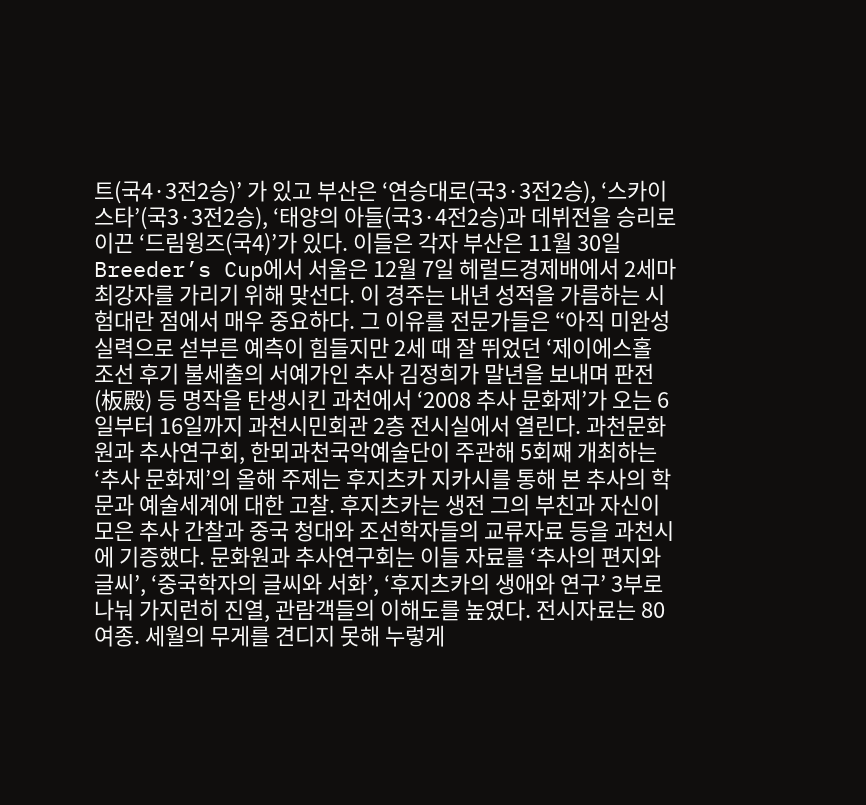트(국4·3전2승)’ 가 있고 부산은 ‘연승대로(국3·3전2승), ‘스카이스타’(국3·3전2승), ‘태양의 아들(국3·4전2승)과 데뷔전을 승리로 이끈 ‘드림윙즈(국4)’가 있다. 이들은 각자 부산은 11월 30일 Breeder’s Cup에서 서울은 12월 7일 헤럴드경제배에서 2세마 최강자를 가리기 위해 맞선다. 이 경주는 내년 성적을 가름하는 시험대란 점에서 매우 중요하다. 그 이유를 전문가들은 “아직 미완성 실력으로 섣부른 예측이 힘들지만 2세 때 잘 뛰었던 ‘제이에스홀
조선 후기 불세출의 서예가인 추사 김정희가 말년을 보내며 판전(板殿) 등 명작을 탄생시킨 과천에서 ‘2008 추사 문화제’가 오는 6일부터 16일까지 과천시민회관 2층 전시실에서 열린다. 과천문화원과 추사연구회, 한뫼과천국악예술단이 주관해 5회째 개최하는 ‘추사 문화제’의 올해 주제는 후지츠카 지카시를 통해 본 추사의 학문과 예술세계에 대한 고찰. 후지츠카는 생전 그의 부친과 자신이 모은 추사 간찰과 중국 청대와 조선학자들의 교류자료 등을 과천시에 기증했다. 문화원과 추사연구회는 이들 자료를 ‘추사의 편지와 글씨’, ‘중국학자의 글씨와 서화’, ‘후지츠카의 생애와 연구’ 3부로 나눠 가지런히 진열, 관람객들의 이해도를 높였다. 전시자료는 80여종. 세월의 무게를 견디지 못해 누렇게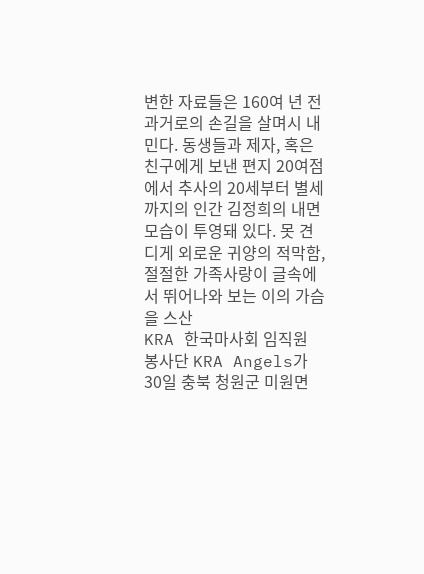변한 자료들은 160여 년 전 과거로의 손길을 살며시 내민다. 동생들과 제자, 혹은 친구에게 보낸 편지 20여점에서 추사의 20세부터 별세까지의 인간 김정희의 내면모습이 투영돼 있다. 못 견디게 외로운 귀양의 적막함, 절절한 가족사랑이 글속에서 뛰어나와 보는 이의 가슴을 스산
KRA 한국마사회 임직원 봉사단 KRA Angels가 30일 충북 청원군 미원면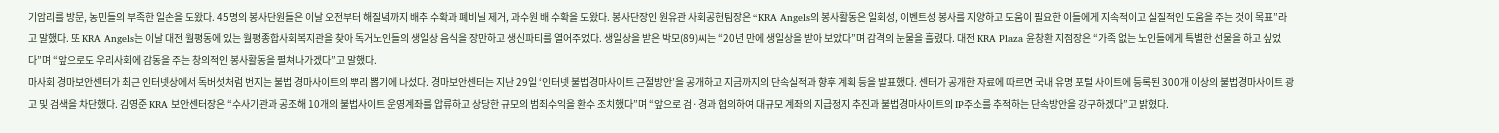기암리를 방문, 농민들의 부족한 일손을 도왔다. 45명의 봉사단원들은 이날 오전부터 해질녘까지 배추 수확과 폐비닐 제거, 과수원 배 수확을 도왔다. 봉사단장인 원유관 사회공헌팀장은 “KRA Angels의 봉사활동은 일회성, 이벤트성 봉사를 지양하고 도움이 필요한 이들에게 지속적이고 실질적인 도움을 주는 것이 목표”라고 말했다. 또 KRA Angels는 이날 대전 월평동에 있는 월평종합사회복지관을 찾아 독거노인들의 생일상 음식을 장만하고 생신파티를 열어주었다. 생일상을 받은 박모(89)씨는 “20년 만에 생일상을 받아 보았다”며 감격의 눈물을 흘렸다. 대전 KRA Plaza 윤창환 지점장은 “가족 없는 노인들에게 특별한 선물을 하고 싶었다”며 “앞으로도 우리사회에 감동을 주는 창의적인 봉사활동을 펼쳐나가겠다”고 말했다.
마사회 경마보안센터가 최근 인터넷상에서 독버섯처럼 번지는 불법 경마사이트의 뿌리 뽑기에 나섰다. 경마보안센터는 지난 29일 ‘인터넷 불법경마사이트 근절방안’을 공개하고 지금까지의 단속실적과 향후 계획 등을 발표했다. 센터가 공개한 자료에 따르면 국내 유명 포털 사이트에 등록된 300개 이상의 불법경마사이트 광고 및 검색을 차단했다. 김영준 KRA 보안센터장은 “수사기관과 공조해 10개의 불법사이트 운영계좌를 압류하고 상당한 규모의 범죄수익을 환수 조치했다”며 “앞으로 검·경과 협의하여 대규모 계좌의 지급정지 추진과 불법경마사이트의 IP주소를 추적하는 단속방안을 강구하겠다”고 밝혔다.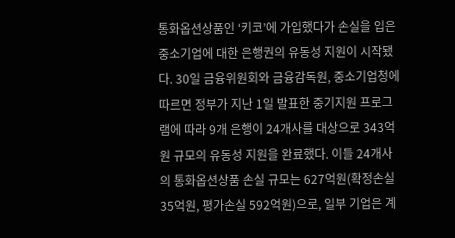통화옵션상품인 ‘키코’에 가입했다가 손실을 입은 중소기업에 대한 은행권의 유동성 지원이 시작됐다. 30일 금융위원회와 금융감독원, 중소기업청에 따르면 정부가 지난 1일 발표한 중기지원 프로그램에 따라 9개 은행이 24개사를 대상으로 343억원 규모의 유동성 지원을 완료했다. 이들 24개사의 통화옵션상품 손실 규모는 627억원(확정손실 35억원, 평가손실 592억원)으로, 일부 기업은 계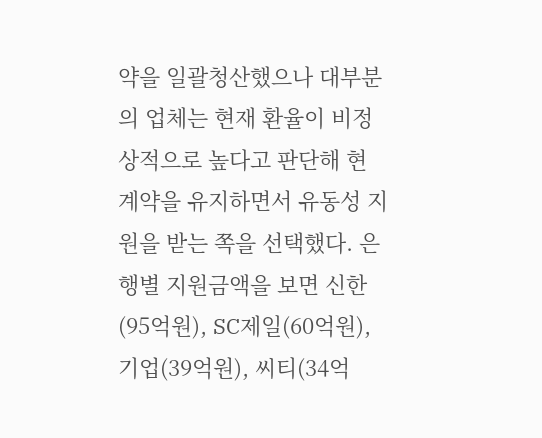약을 일괄청산했으나 대부분의 업체는 현재 환율이 비정상적으로 높다고 판단해 현 계약을 유지하면서 유동성 지원을 받는 쪽을 선택했다. 은행별 지원금액을 보면 신한(95억원), SC제일(60억원), 기업(39억원), 씨티(34억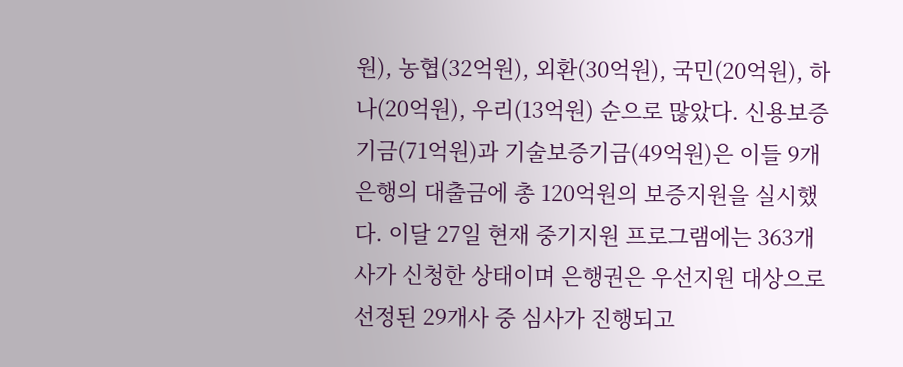원), 농협(32억원), 외환(30억원), 국민(20억원), 하나(20억원), 우리(13억원) 순으로 많았다. 신용보증기금(71억원)과 기술보증기금(49억원)은 이들 9개 은행의 대출금에 총 120억원의 보증지원을 실시했다. 이달 27일 현재 중기지원 프로그램에는 363개사가 신청한 상태이며 은행권은 우선지원 대상으로 선정된 29개사 중 심사가 진행되고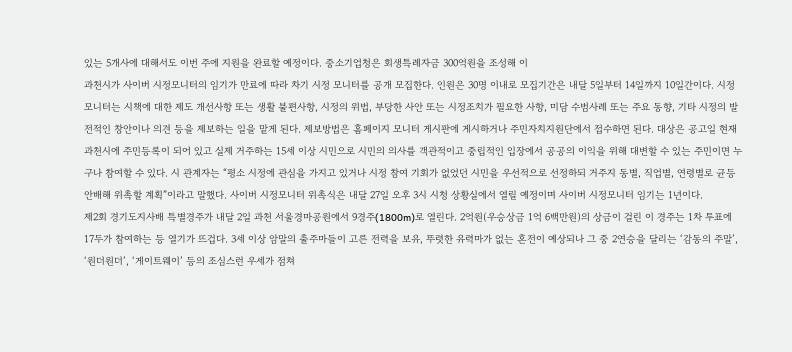있는 5개사에 대해서도 이번 주에 지원을 완료할 예정이다. 중소기업청은 회생특례자금 300억원을 조성해 이
과천시가 사이버 시정모니터의 임기가 만료에 따라 차기 시정 모니터를 공개 모집한다. 인원은 30명 이내로 모집기간은 내달 5일부터 14일까지 10일간이다. 시정모니터는 시책에 대한 제도 개선사항 또는 생활 불편사항, 시정의 위법, 부당한 사안 또는 시정조치가 필요한 사항, 미담 수범사례 또는 주요 동향, 기타 시정의 발전적인 창안이나 의견 등을 제보하는 일을 맡게 된다. 제보방법은 홈페이지 모니터 게시판에 게시하거나 주민자치지원단에서 접수하면 된다. 대상은 공고일 현재 과천시에 주민등록이 되어 있고 실제 거주하는 15세 이상 시민으로 시민의 의사를 객관적이고 중립적인 입장에서 공공의 이익을 위해 대변할 수 있는 주민이면 누구나 참여할 수 있다. 시 관계자는 “평소 시정에 관심을 가지고 있거나 시정 참여 기회가 없었던 시민을 우선적으로 선정하되 거주지 동별, 직업별, 연령별로 균등 안배해 위촉할 계획”이라고 말했다. 사이버 시정모니터 위촉식은 내달 27일 오후 3시 시청 상황실에서 열릴 예정이며 사이버 시정모니터 임기는 1년이다.
제2회 경기도지사배 특별경주가 내달 2일 과천 서울경마공원에서 9경주(1800m)로 열린다. 2억원(우승상금 1억 6백만원)의 상금이 걸린 이 경주는 1차 투표에 17두가 참여하는 등 열기가 뜨겁다. 3세 이상 암말의 출주마들이 고른 전력을 보유, 뚜렷한 유력마가 없는 혼전이 예상되나 그 중 2연승을 달리는 ‘감동의 주말’, ‘원더원더’, ‘게이트웨이’ 등의 조심스런 우세가 점쳐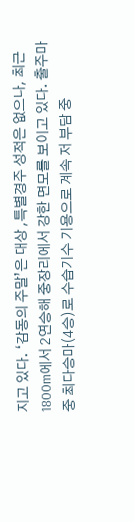지고 있다. ‘감동의 주말’은 대상 ,특별경주 성적은 없으나, 최근 1800m에서 2연승해 중장리에서 강한 면모를 보이고 있다. 출주마 중 최다승마(4승)로 수습기수 기용으로 계속 저 부담 중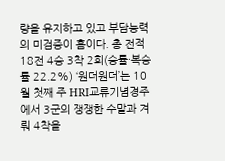량을 유지하고 있고 부담능력의 미검증이 흠이다. 총 전적 18전 4승 3착 2회(승률·복승률 22.2%) ‘원더원더’는 10월 첫째 주 HRI교류기념경주에서 3군의 쟁쟁한 수말과 겨뤄 4착을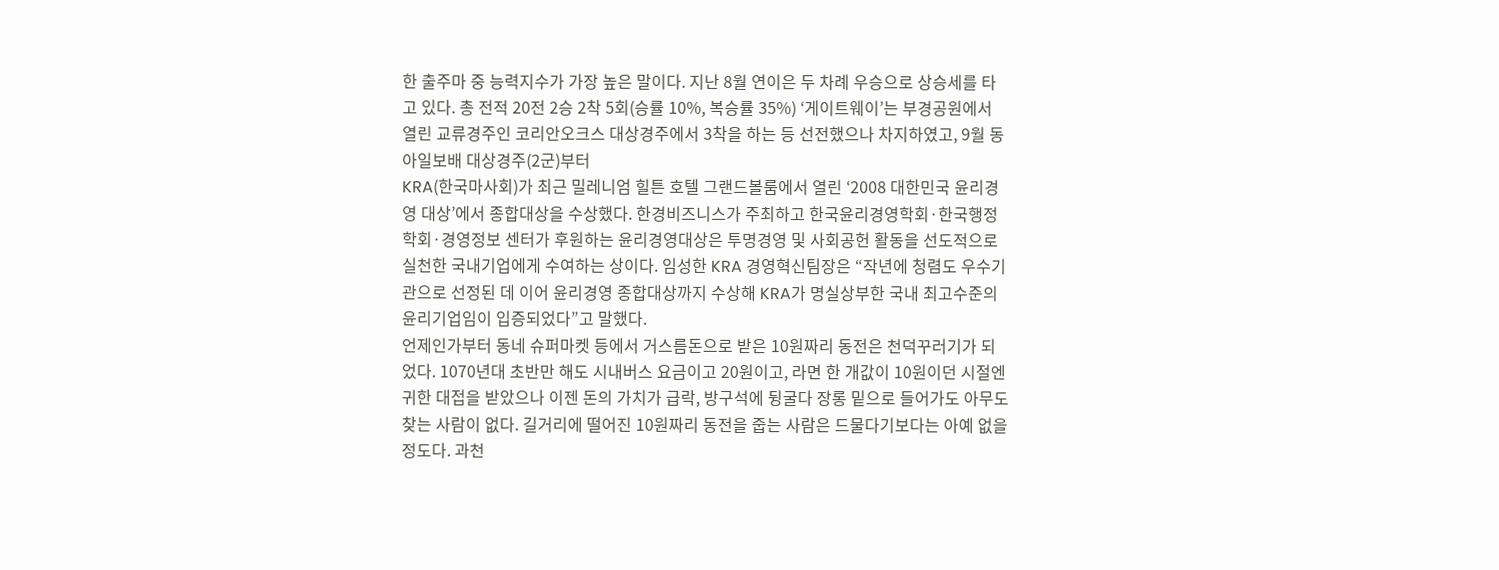한 출주마 중 능력지수가 가장 높은 말이다. 지난 8월 연이은 두 차례 우승으로 상승세를 타고 있다. 총 전적 20전 2승 2착 5회(승률 10%, 복승률 35%) ‘게이트웨이’는 부경공원에서 열린 교류경주인 코리안오크스 대상경주에서 3착을 하는 등 선전했으나 차지하였고, 9월 동아일보배 대상경주(2군)부터
KRA(한국마사회)가 최근 밀레니엄 힐튼 호텔 그랜드볼룸에서 열린 ‘2008 대한민국 윤리경영 대상’에서 종합대상을 수상했다. 한경비즈니스가 주최하고 한국윤리경영학회·한국행정학회·경영정보 센터가 후원하는 윤리경영대상은 투명경영 및 사회공헌 활동을 선도적으로 실천한 국내기업에게 수여하는 상이다. 임성한 KRA 경영혁신팀장은 “작년에 청렴도 우수기관으로 선정된 데 이어 윤리경영 종합대상까지 수상해 KRA가 명실상부한 국내 최고수준의 윤리기업임이 입증되었다”고 말했다.
언제인가부터 동네 슈퍼마켓 등에서 거스름돈으로 받은 10원짜리 동전은 천덕꾸러기가 되었다. 1070년대 초반만 해도 시내버스 요금이고 20원이고, 라면 한 개값이 10원이던 시절엔 귀한 대접을 받았으나 이젠 돈의 가치가 급락, 방구석에 뒹굴다 장롱 밑으로 들어가도 아무도 찾는 사람이 없다. 길거리에 떨어진 10원짜리 동전을 줍는 사람은 드물다기보다는 아예 없을 정도다. 과천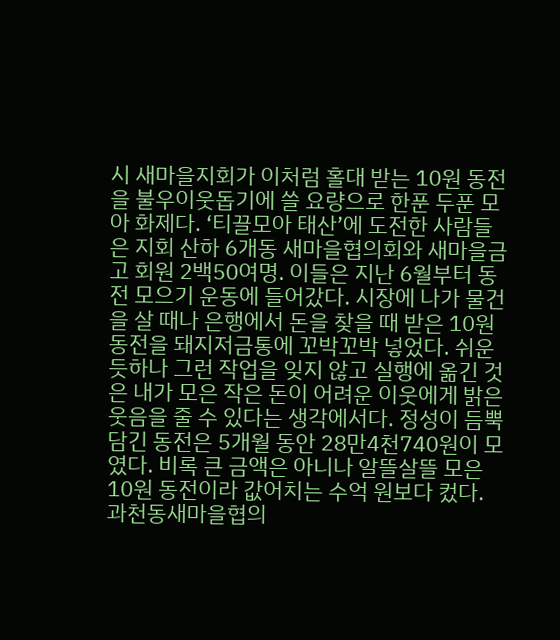시 새마을지회가 이처럼 홀대 받는 10원 동전을 불우이웃돕기에 쓸 요량으로 한푼 두푼 모아 화제다. ‘티끌모아 태산’에 도전한 사람들은 지회 산하 6개동 새마을협의회와 새마을금고 회원 2백50여명. 이들은 지난 6월부터 동전 모으기 운동에 들어갔다. 시장에 나가 물건을 살 때나 은행에서 돈을 찾을 때 받은 10원 동전을 돼지저금통에 꼬박꼬박 넣었다. 쉬운듯하나 그런 작업을 잊지 않고 실행에 옮긴 것은 내가 모은 작은 돈이 어려운 이웃에게 밝은 웃음을 줄 수 있다는 생각에서다. 정성이 듬뿍 담긴 동전은 5개월 동안 28만4천740원이 모였다. 비록 큰 금액은 아니나 알뜰살뜰 모은 10원 동전이라 값어치는 수억 원보다 컸다. 과천동새마을협의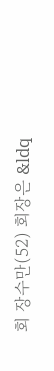회 장수만(52) 회장은 &ldq